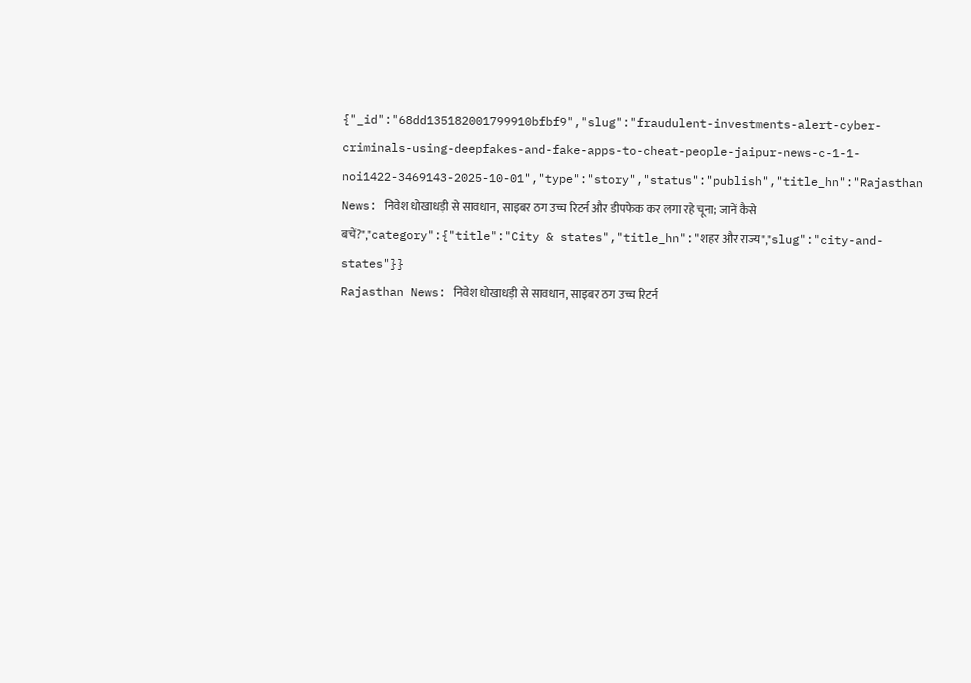{"_id":"68dd135182001799910bfbf9","slug":"fraudulent-investments-alert-cyber-criminals-using-deepfakes-and-fake-apps-to-cheat-people-jaipur-news-c-1-1-noi1422-3469143-2025-10-01","type":"story","status":"publish","title_hn":"Rajasthan News: निवेश धोखाधड़ी से सावधान, साइबर ठग उच्च रिटर्न और डीपफेक कर लगा रहे चूना; जानें कैसे बचें?","category":{"title":"City & states","title_hn":"शहर और राज्य","slug":"city-and-states"}}
Rajasthan News: निवेश धोखाधड़ी से सावधान, साइबर ठग उच्च रिटर्न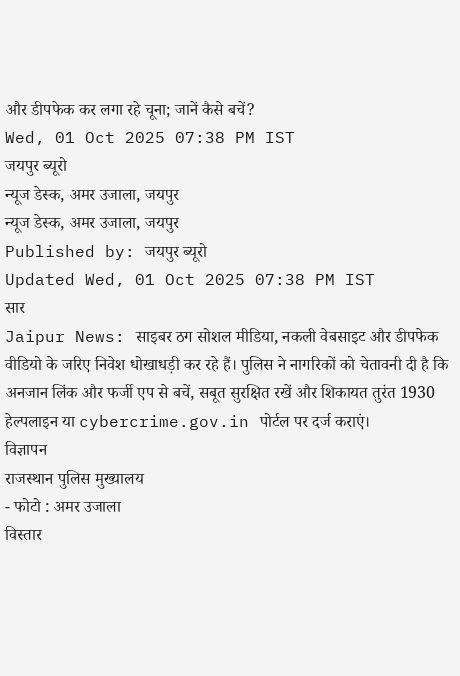और डीपफेक कर लगा रहे चूना; जानें कैसे बचें?
Wed, 01 Oct 2025 07:38 PM IST
जयपुर ब्यूरो
न्यूज डेस्क, अमर उजाला, जयपुर
न्यूज डेस्क, अमर उजाला, जयपुर
Published by: जयपुर ब्यूरो
Updated Wed, 01 Oct 2025 07:38 PM IST
सार
Jaipur News: साइबर ठग सोशल मीडिया, नकली वेबसाइट और डीपफेक वीडियो के जरिए निवेश धोखाधड़ी कर रहे हैं। पुलिस ने नागरिकों को चेतावनी दी है कि अनजान लिंक और फर्जी एप से बचें, सबूत सुरक्षित रखें और शिकायत तुरंत 1930 हेल्पलाइन या cybercrime.gov.in पोर्टल पर दर्ज कराएं।
विज्ञापन
राजस्थान पुलिस मुख्यालय
- फोटो : अमर उजाला
विस्तार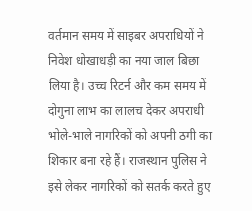वर्तमान समय में साइबर अपराधियों ने निवेश धोखाधड़ी का नया जाल बिछा लिया है। उच्च रिटर्न और कम समय में दोगुना लाभ का लालच देकर अपराधी भोले-भाले नागरिकों को अपनी ठगी का शिकार बना रहे हैं। राजस्थान पुलिस ने इसे लेकर नागरिकों को सतर्क करते हुए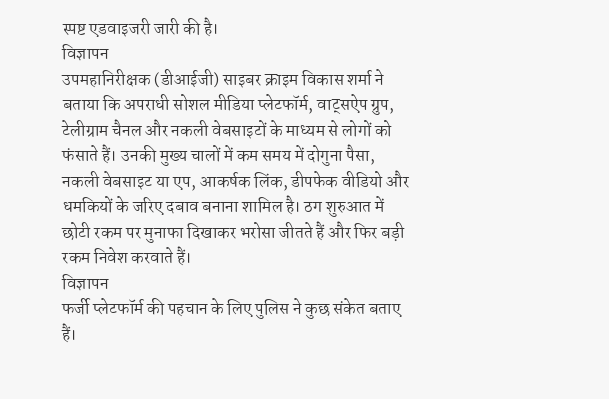स्पष्ट एडवाइजरी जारी की है।
विज्ञापन
उपमहानिरीक्षक (डीआईजी) साइबर क्राइम विकास शर्मा ने बताया कि अपराधी सोशल मीडिया प्लेटफॉर्म, वाट्सऐप ग्रुप, टेलीग्राम चैनल और नकली वेबसाइटों के माध्यम से लोगों को फंसाते हैं। उनकी मुख्य चालों में कम समय में दोगुना पैसा, नकली वेबसाइट या एप, आकर्षक लिंक, डीपफेक वीडियो और धमकियों के जरिए दबाव बनाना शामिल है। ठग शुरुआत में छोटी रकम पर मुनाफा दिखाकर भरोसा जीतते हैं और फिर बड़ी रकम निवेश करवाते हैं।
विज्ञापन
फर्जी प्लेटफॉर्म की पहचान के लिए पुलिस ने कुछ संकेत बताए हैं।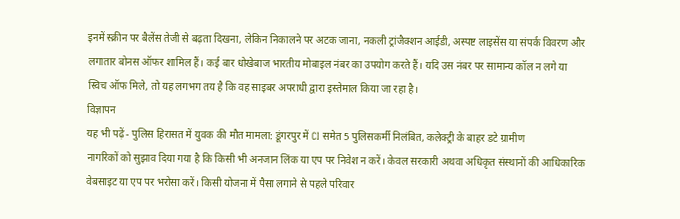इनमें स्क्रीन पर बैलेंस तेजी से बढ़ता दिखना, लेकिन निकालने पर अटक जाना, नकली ट्रांजैक्शन आईडी, अस्पष्ट लाइसेंस या संपर्क विवरण और लगातार बोनस ऑफर शामिल हैं। कई बार धोखेबाज भारतीय मोबाइल नंबर का उपयोग करते हैं। यदि उस नंबर पर सामान्य कॉल न लगे या स्विच ऑफ मिले, तो यह लगभग तय है कि वह साइबर अपराधी द्वारा इस्तेमाल किया जा रहा है।
विज्ञापन
यह भी पढ़ें- पुलिस हिरासत में युवक की मौत मामला: डूंगरपुर में CI समेत 5 पुलिसकर्मी निलंबित, कलेक्ट्री के बाहर डटे ग्रामीण
नागरिकों को सुझाव दिया गया है कि किसी भी अनजान लिंक या एप पर निवेश न करें। केवल सरकारी अथवा अधिकृत संस्थानों की आधिकारिक वेबसाइट या एप पर भरोसा करें। किसी योजना में पैसा लगाने से पहले परिवार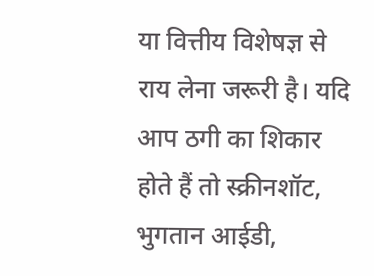या वित्तीय विशेषज्ञ से राय लेना जरूरी है। यदि आप ठगी का शिकार होते हैं तो स्क्रीनशॉट, भुगतान आईडी,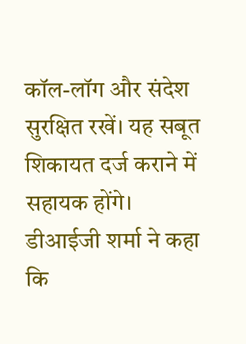कॉल-लॉग और संदेश सुरक्षित रखें। यह सबूत शिकायत दर्ज कराने में सहायक होंगे।
डीआईजी शर्मा ने कहा कि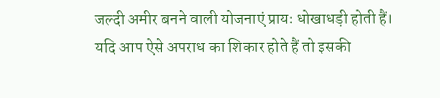जल्दी अमीर बनने वाली योजनाएं प्रायः धोखाधड़ी होती हैं। यदि आप ऐसे अपराध का शिकार होते हैं तो इसकी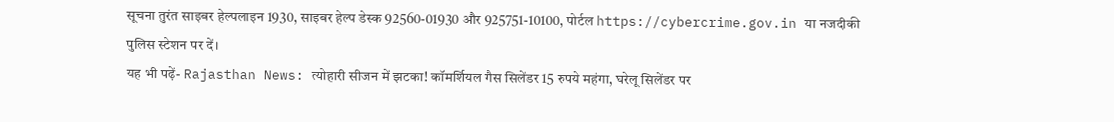सूचना तुरंत साइबर हेल्पलाइन 1930, साइबर हेल्प डेस्क 92560-01930 और 925751-10100, पोर्टल https://cybercrime.gov.in या नजदीकी पुलिस स्टेशन पर दें।
यह भी पढ़ें- Rajasthan News: त्योहारी सीजन में झटका! कॉमर्शियल गैस सिलेंडर 15 रुपये महंगा, घरेलू सिलेंडर पर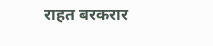राहत बरकरार